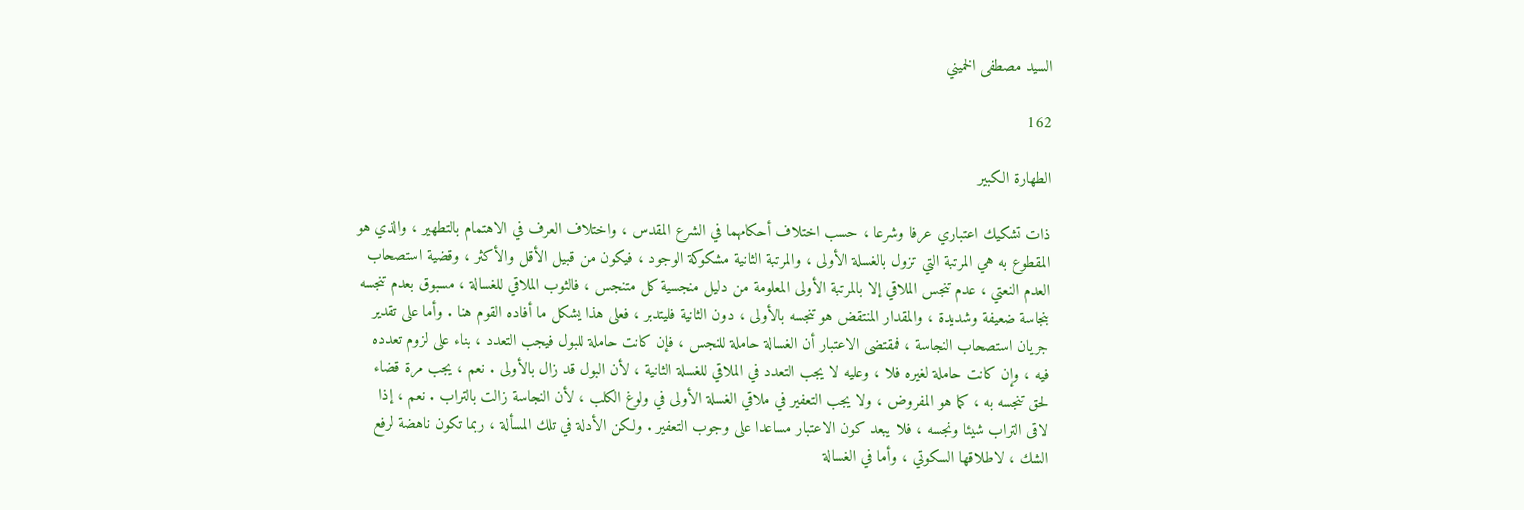السيد مصطفى الخميني

162

الطهارة الكبير

ذات تشكيك اعتباري عرفا وشرعا ، حسب اختلاف أحكامهما في الشرع المقدس ، واختلاف العرف في الاهتمام بالتطهير ، والذي هو المقطوع به هي المرتبة التي تزول بالغسلة الأولى ، والمرتبة الثانية مشكوكة الوجود ، فيكون من قبيل الأقل والأكثر ، وقضية استصحاب العدم النعتي ، عدم تنجس الملاقي إلا بالمرتبة الأولى المعلومة من دليل منجسية كل متنجس ، فالثوب الملاقي للغسالة ، مسبوق بعدم تنجسه بنجاسة ضعيفة وشديدة ، والمقدار المنتقض هو تنجسه بالأولى ، دون الثانية فليتدبر ، فعلى هذا يشكل ما أفاده القوم هنا . وأما على تقدير جريان استصحاب النجاسة ، فمقتضى الاعتبار أن الغسالة حاملة للنجس ، فإن كانت حاملة للبول فيجب التعدد ، بناء على لزوم تعدده فيه ، وإن كانت حاملة لغيره فلا ، وعليه لا يجب التعدد في الملاقي للغسلة الثانية ، لأن البول قد زال بالأولى . نعم ، يجب مرة قضاء لحق تنجسه به ، كما هو المفروض ، ولا يجب التعفير في ملاقي الغسلة الأولى في ولوغ الكلب ، لأن النجاسة زالت بالتراب . نعم ، إذا لاقى التراب شيئا ونجسه ، فلا يبعد كون الاعتبار مساعدا على وجوب التعفير . ولكن الأدلة في تلك المسألة ، ربما تكون ناهضة لرفع الشك ، لاطلاقها السكوتي ، وأما في الغسالة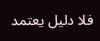فلا دليل يعتمد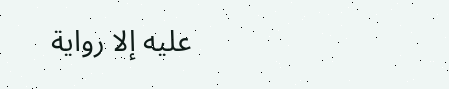عليه إلا رواية